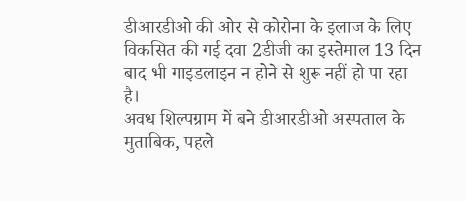डीआरडीओ की ओर से कोरोना के इलाज के लिए विकसित की गई दवा 2डीजी का इस्तेमाल 13 दिन बाद भी गाइडलाइन न होने से शुरू नहीं हो पा रहा है।
अवध शिल्पग्राम में बने डीआरडीओ अस्पताल के मुताबिक, पहले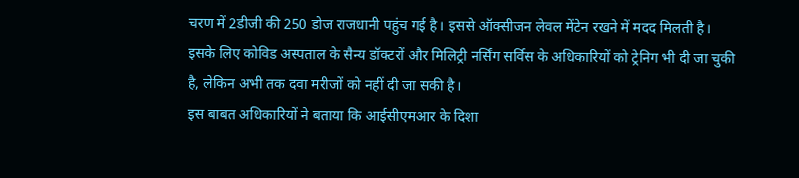चरण में 2डीजी की 250 डोज राजधानी पहुंच गई है। इससे ऑक्सीजन लेवल मेंटेन रखने में मदद मिलती है।
इसके लिए कोविड अस्पताल के सैन्य डॉक्टरों और मिलिट्री नर्सिंग सर्विस के अधिकारियों को ट्रेनिग भी दी जा चुकी है, लेकिन अभी तक दवा मरीजों को नहीं दी जा सकी है।
इस बाबत अधिकारियों ने बताया कि आईसीएमआर के दिशा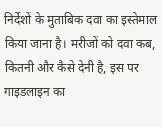निर्देशों के मुताबिक दवा का इस्तेमाल किया जाना है। मरीजों को दवा कब, कितनी और कैसे देनी है, इस पर गाइडलाइन का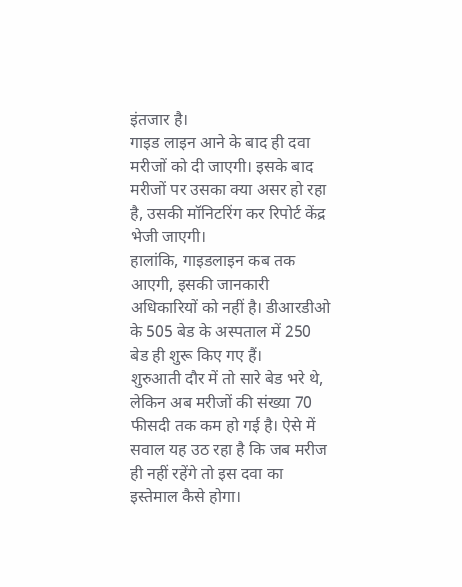इंतजार है।
गाइड लाइन आने के बाद ही दवा मरीजों को दी जाएगी। इसके बाद मरीजों पर उसका क्या असर हो रहा है, उसकी मॉनिटरिंग कर रिपोर्ट केंद्र भेजी जाएगी।
हालांकि, गाइडलाइन कब तक आएगी, इसकी जानकारी अधिकारियों को नहीं है। डीआरडीओ के 505 बेड के अस्पताल में 250 बेड ही शुरू किए गए हैं।
शुरुआती दौर में तो सारे बेड भरे थे, लेकिन अब मरीजों की संख्या 70 फीसदी तक कम हो गई है। ऐसे में सवाल यह उठ रहा है कि जब मरीज ही नहीं रहेंगे तो इस दवा का इस्तेमाल कैसे होगा।